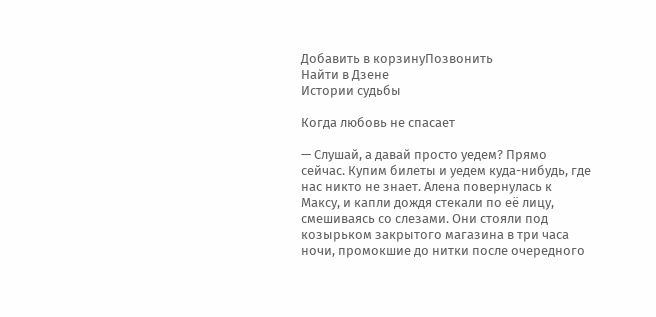Добавить в корзинуПозвонить
Найти в Дзене
Истории судьбы

Когда любовь не спасает

— Слушай, а давай просто уедем? Прямо сейчас. Купим билеты и уедем куда-нибудь, где нас никто не знает. Алена повернулась к Максу, и капли дождя стекали по её лицу, смешиваясь со слезами. Они стояли под козырьком закрытого магазина в три часа ночи, промокшие до нитки после очередного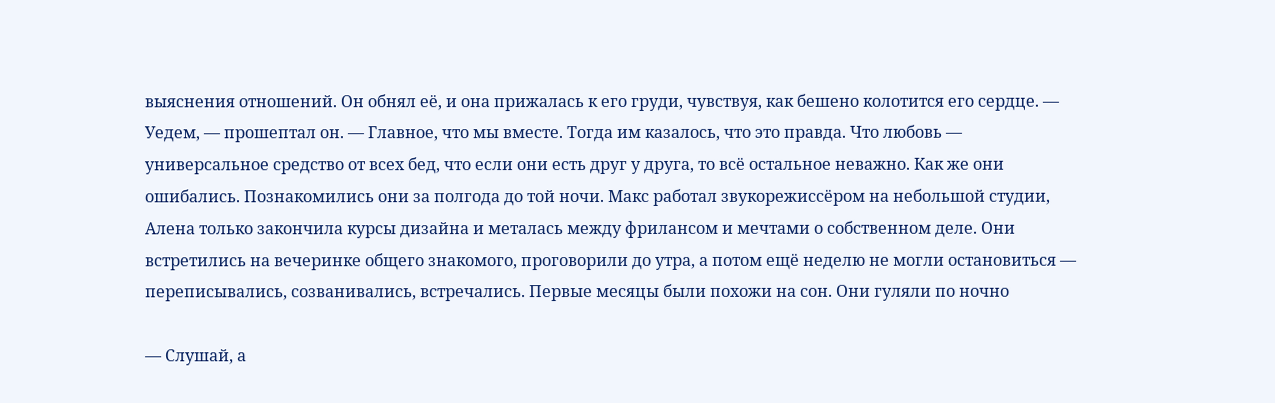выяснения отношений. Он обнял её, и она прижалась к его груди, чувствуя, как бешено колотится его сердце. — Уедем, — прошептал он. — Главное, что мы вместе. Тогда им казалось, что это правда. Что любовь — универсальное средство от всех бед, что если они есть друг у друга, то всё остальное неважно. Как же они ошибались. Познакомились они за полгода до той ночи. Макс работал звукорежиссёром на небольшой студии, Алена только закончила курсы дизайна и металась между фрилансом и мечтами о собственном деле. Они встретились на вечеринке общего знакомого, проговорили до утра, а потом ещё неделю не могли остановиться — переписывались, созванивались, встречались. Первые месяцы были похожи на сон. Они гуляли по ночно

— Слушай, а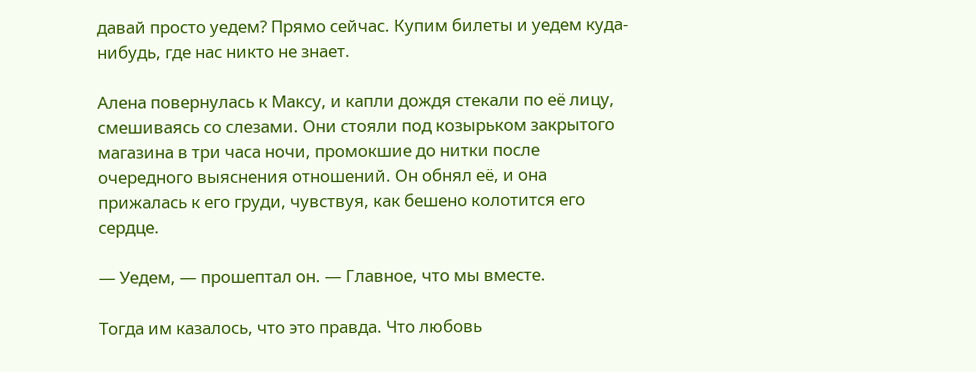давай просто уедем? Прямо сейчас. Купим билеты и уедем куда-нибудь, где нас никто не знает.

Алена повернулась к Максу, и капли дождя стекали по её лицу, смешиваясь со слезами. Они стояли под козырьком закрытого магазина в три часа ночи, промокшие до нитки после очередного выяснения отношений. Он обнял её, и она прижалась к его груди, чувствуя, как бешено колотится его сердце.

— Уедем, — прошептал он. — Главное, что мы вместе.

Тогда им казалось, что это правда. Что любовь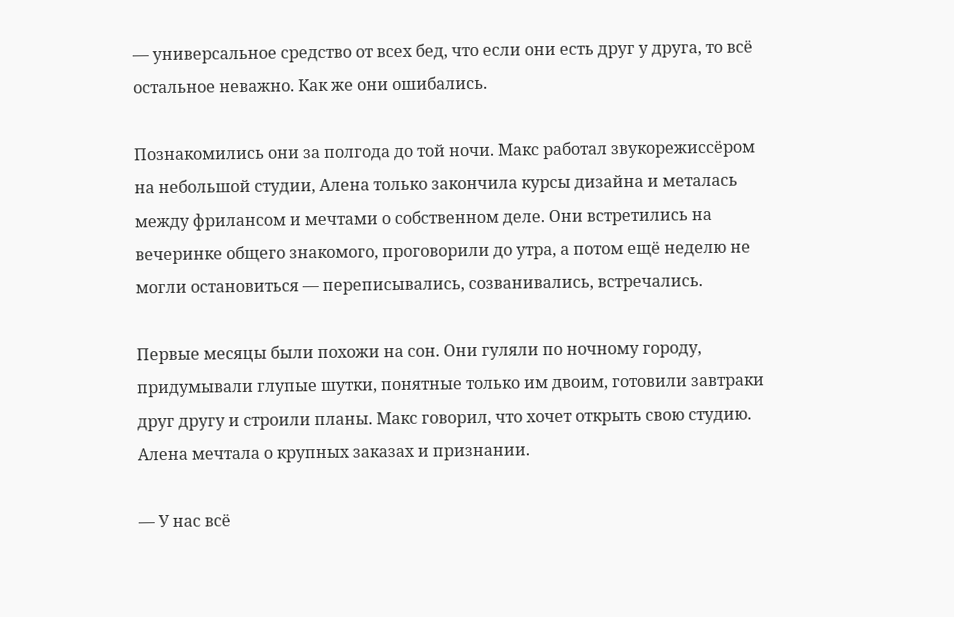— универсальное средство от всех бед, что если они есть друг у друга, то всё остальное неважно. Как же они ошибались.

Познакомились они за полгода до той ночи. Макс работал звукорежиссёром на небольшой студии, Алена только закончила курсы дизайна и металась между фрилансом и мечтами о собственном деле. Они встретились на вечеринке общего знакомого, проговорили до утра, а потом ещё неделю не могли остановиться — переписывались, созванивались, встречались.

Первые месяцы были похожи на сон. Они гуляли по ночному городу, придумывали глупые шутки, понятные только им двоим, готовили завтраки друг другу и строили планы. Макс говорил, что хочет открыть свою студию. Алена мечтала о крупных заказах и признании.

— У нас всё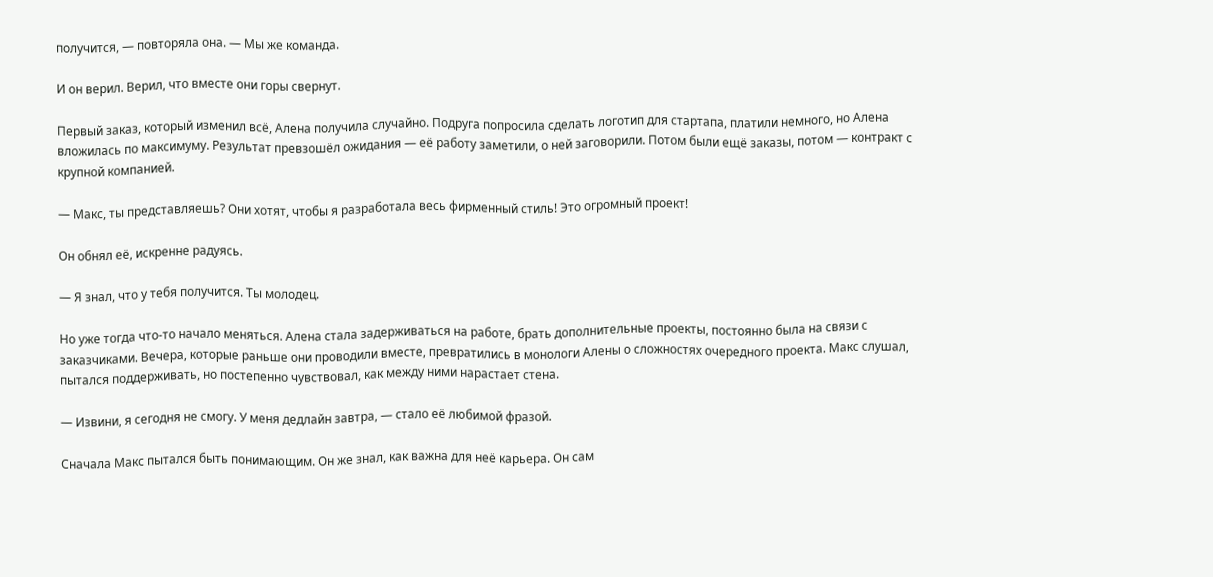получится, — повторяла она. — Мы же команда.

И он верил. Верил, что вместе они горы свернут.

Первый заказ, который изменил всё, Алена получила случайно. Подруга попросила сделать логотип для стартапа, платили немного, но Алена вложилась по максимуму. Результат превзошёл ожидания — её работу заметили, о ней заговорили. Потом были ещё заказы, потом — контракт с крупной компанией.

— Макс, ты представляешь? Они хотят, чтобы я разработала весь фирменный стиль! Это огромный проект!

Он обнял её, искренне радуясь.

— Я знал, что у тебя получится. Ты молодец.

Но уже тогда что-то начало меняться. Алена стала задерживаться на работе, брать дополнительные проекты, постоянно была на связи с заказчиками. Вечера, которые раньше они проводили вместе, превратились в монологи Алены о сложностях очередного проекта. Макс слушал, пытался поддерживать, но постепенно чувствовал, как между ними нарастает стена.

— Извини, я сегодня не смогу. У меня дедлайн завтра, — стало её любимой фразой.

Сначала Макс пытался быть понимающим. Он же знал, как важна для неё карьера. Он сам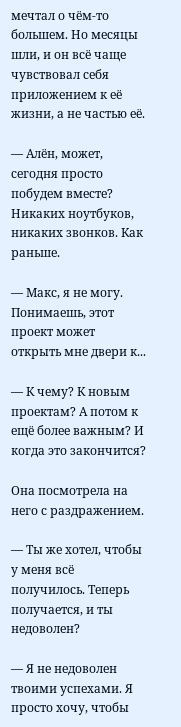мечтал о чём-то большем. Но месяцы шли, и он всё чаще чувствовал себя приложением к её жизни, а не частью её.

— Алён, может, сегодня просто побудем вместе? Никаких ноутбуков, никаких звонков. Как раньше.

— Макс, я не могу. Понимаешь, этот проект может открыть мне двери к...

— К чему? К новым проектам? А потом к ещё более важным? И когда это закончится?

Она посмотрела на него с раздражением.

— Ты же хотел, чтобы у меня всё получилось. Теперь получается, и ты недоволен?

— Я не недоволен твоими успехами. Я просто хочу, чтобы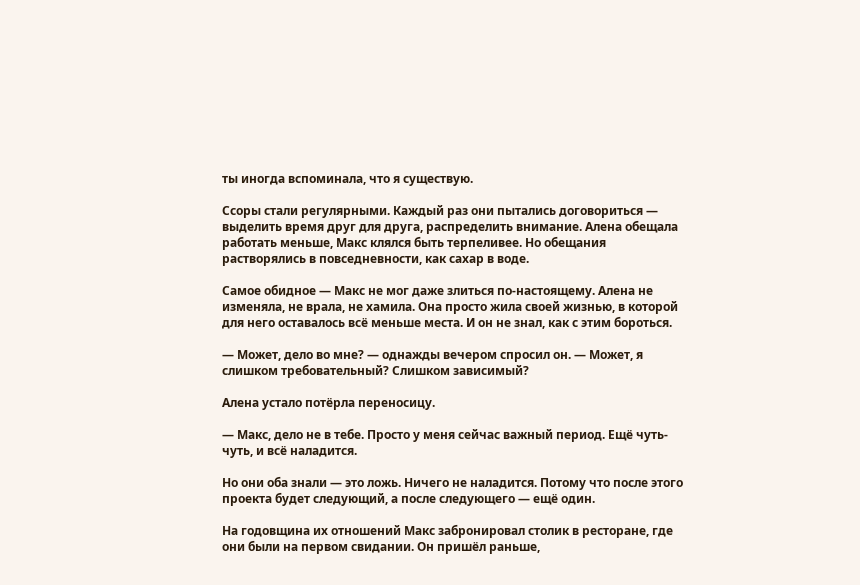ты иногда вспоминала, что я существую.

Ссоры стали регулярными. Каждый раз они пытались договориться — выделить время друг для друга, распределить внимание. Алена обещала работать меньше, Макс клялся быть терпеливее. Но обещания растворялись в повседневности, как сахар в воде.

Самое обидное — Макс не мог даже злиться по-настоящему. Алена не изменяла, не врала, не хамила. Она просто жила своей жизнью, в которой для него оставалось всё меньше места. И он не знал, как с этим бороться.

— Может, дело во мне? — однажды вечером спросил он. — Может, я слишком требовательный? Слишком зависимый?

Алена устало потёрла переносицу.

— Макс, дело не в тебе. Просто у меня сейчас важный период. Ещё чуть-чуть, и всё наладится.

Но они оба знали — это ложь. Ничего не наладится. Потому что после этого проекта будет следующий, а после следующего — ещё один.

На годовщина их отношений Макс забронировал столик в ресторане, где они были на первом свидании. Он пришёл раньше,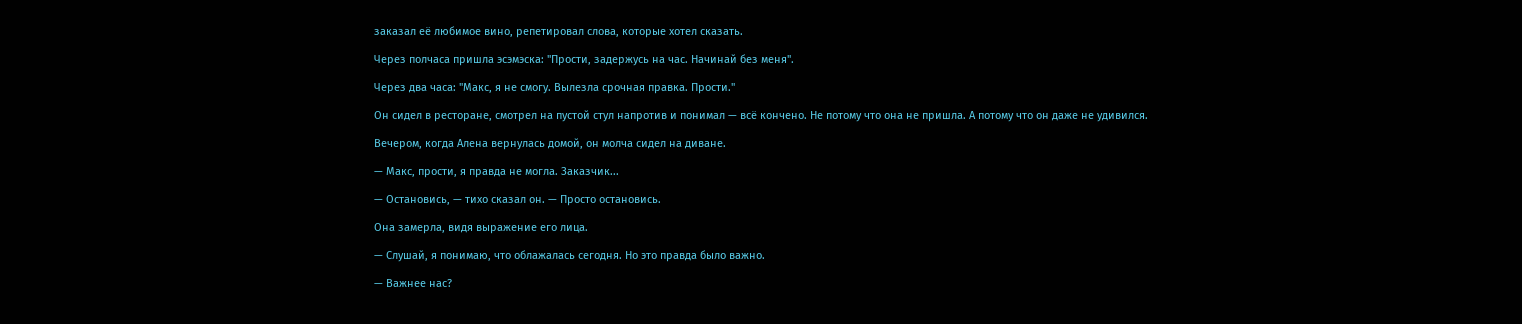заказал её любимое вино, репетировал слова, которые хотел сказать.

Через полчаса пришла эсэмэска: "Прости, задержусь на час. Начинай без меня".

Через два часа: "Макс, я не смогу. Вылезла срочная правка. Прости."

Он сидел в ресторане, смотрел на пустой стул напротив и понимал — всё кончено. Не потому что она не пришла. А потому что он даже не удивился.

Вечером, когда Алена вернулась домой, он молча сидел на диване.

— Макс, прости, я правда не могла. Заказчик...

— Остановись, — тихо сказал он. — Просто остановись.

Она замерла, видя выражение его лица.

— Слушай, я понимаю, что облажалась сегодня. Но это правда было важно.

— Важнее нас?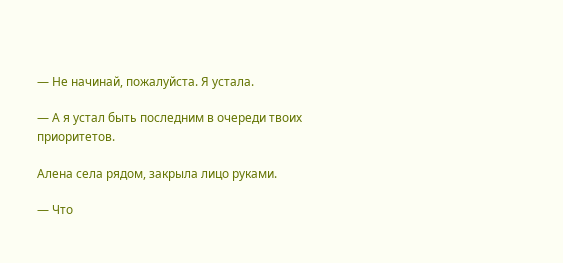— Не начинай, пожалуйста. Я устала.

— А я устал быть последним в очереди твоих приоритетов.

Алена села рядом, закрыла лицо руками.

— Что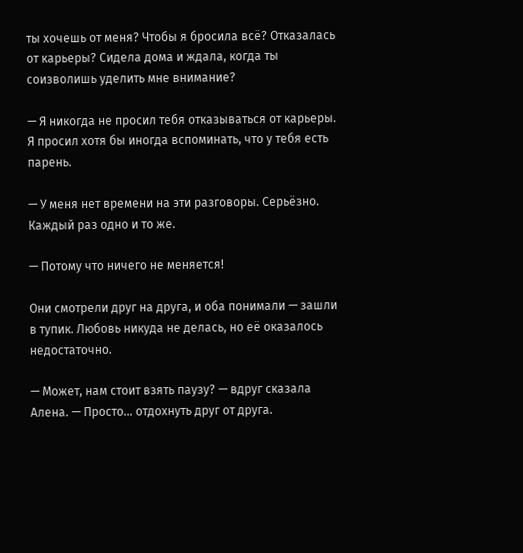ты хочешь от меня? Чтобы я бросила всё? Отказалась от карьеры? Сидела дома и ждала, когда ты соизволишь уделить мне внимание?

— Я никогда не просил тебя отказываться от карьеры. Я просил хотя бы иногда вспоминать, что у тебя есть парень.

— У меня нет времени на эти разговоры. Серьёзно. Каждый раз одно и то же.

— Потому что ничего не меняется!

Они смотрели друг на друга, и оба понимали — зашли в тупик. Любовь никуда не делась, но её оказалось недостаточно.

— Может, нам стоит взять паузу? — вдруг сказала Алена. — Просто... отдохнуть друг от друга.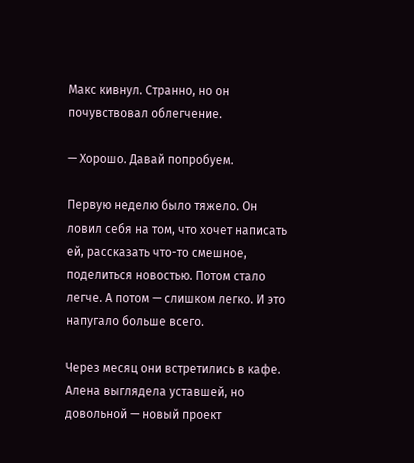Макс кивнул. Странно, но он почувствовал облегчение.

— Хорошо. Давай попробуем.

Первую неделю было тяжело. Он ловил себя на том, что хочет написать ей, рассказать что-то смешное, поделиться новостью. Потом стало легче. А потом — слишком легко. И это напугало больше всего.

Через месяц они встретились в кафе. Алена выглядела уставшей, но довольной — новый проект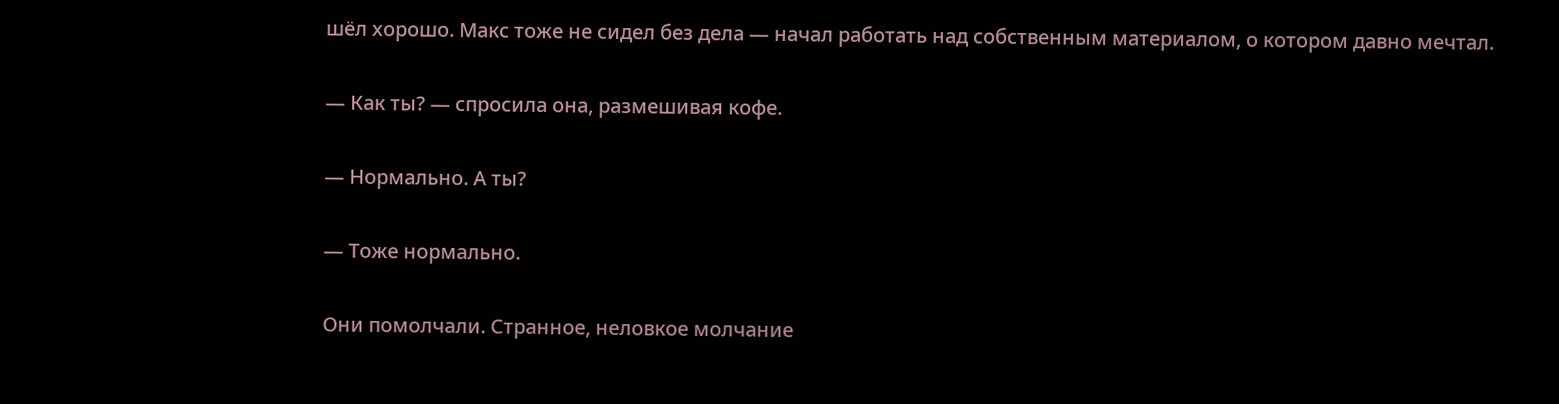шёл хорошо. Макс тоже не сидел без дела — начал работать над собственным материалом, о котором давно мечтал.

— Как ты? — спросила она, размешивая кофе.

— Нормально. А ты?

— Тоже нормально.

Они помолчали. Странное, неловкое молчание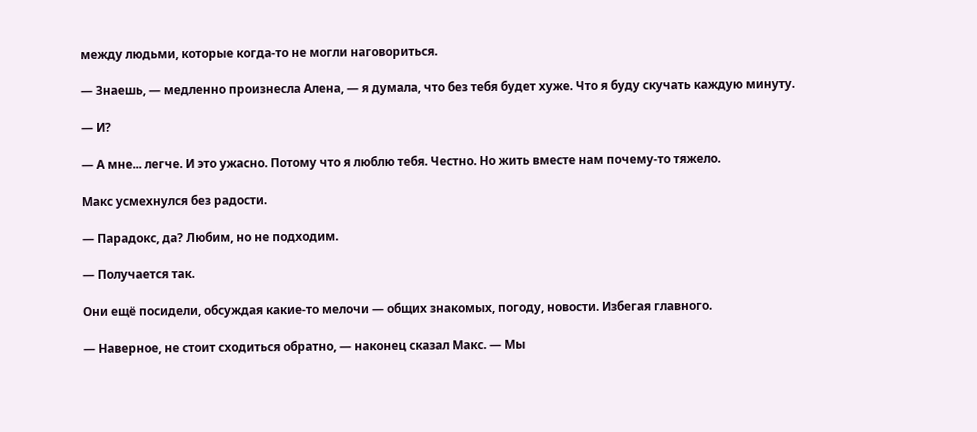между людьми, которые когда-то не могли наговориться.

— Знаешь, — медленно произнесла Алена, — я думала, что без тебя будет хуже. Что я буду скучать каждую минуту.

— И?

— А мне... легче. И это ужасно. Потому что я люблю тебя. Честно. Но жить вместе нам почему-то тяжело.

Макс усмехнулся без радости.

— Парадокс, да? Любим, но не подходим.

— Получается так.

Они ещё посидели, обсуждая какие-то мелочи — общих знакомых, погоду, новости. Избегая главного.

— Наверное, не стоит сходиться обратно, — наконец сказал Макс. — Мы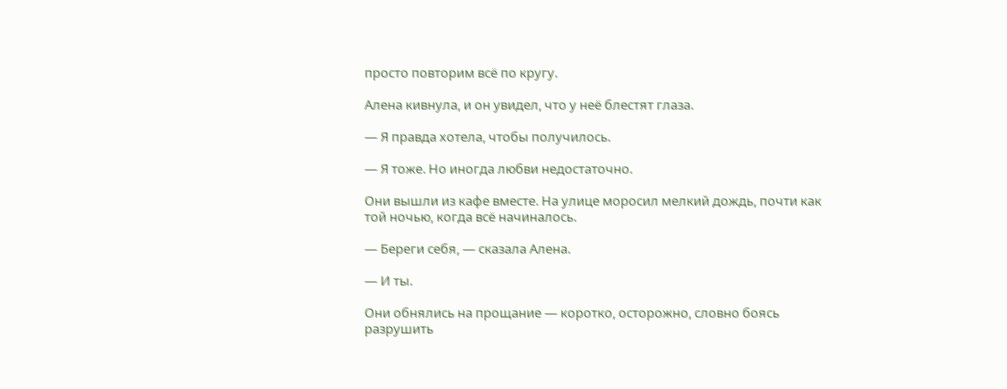просто повторим всё по кругу.

Алена кивнула, и он увидел, что у неё блестят глаза.

— Я правда хотела, чтобы получилось.

— Я тоже. Но иногда любви недостаточно.

Они вышли из кафе вместе. На улице моросил мелкий дождь, почти как той ночью, когда всё начиналось.

— Береги себя, — сказала Алена.

— И ты.

Они обнялись на прощание — коротко, осторожно, словно боясь разрушить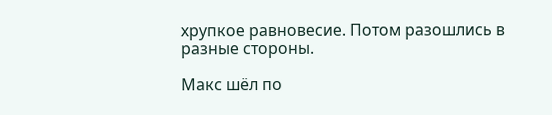хрупкое равновесие. Потом разошлись в разные стороны.

Макс шёл по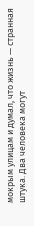мокрым улицам и думал, что жизнь — странная штука. Два человека могут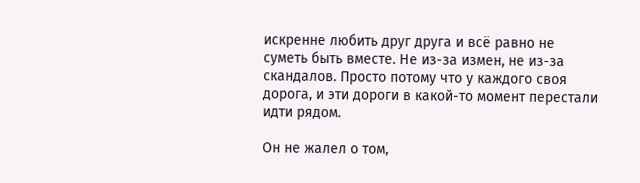искренне любить друг друга и всё равно не суметь быть вместе. Не из-за измен, не из-за скандалов. Просто потому что у каждого своя дорога, и эти дороги в какой-то момент перестали идти рядом.

Он не жалел о том,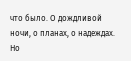что было. О дождливой ночи, о планах, о надеждах. Но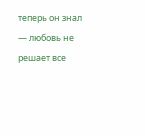теперь он знал — любовь не решает все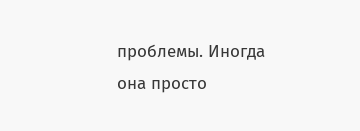проблемы. Иногда она просто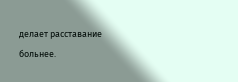делает расставание больнее.